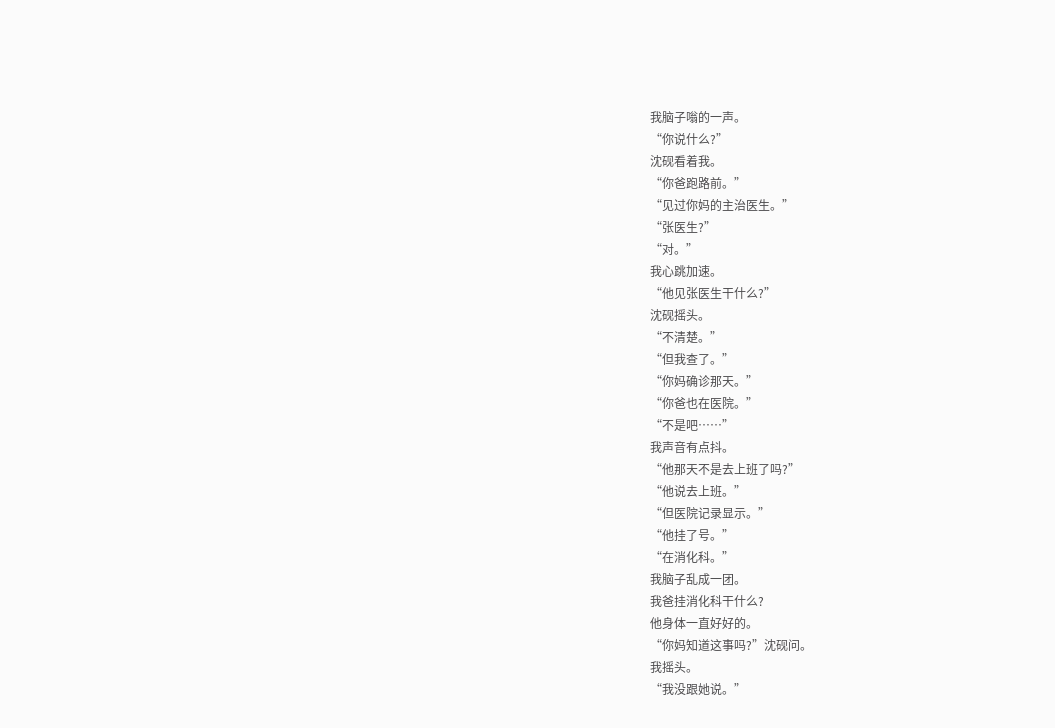我脑子嗡的一声。
“你说什么?”
沈砚看着我。
“你爸跑路前。”
“见过你妈的主治医生。”
“张医生?”
“对。”
我心跳加速。
“他见张医生干什么?”
沈砚摇头。
“不清楚。”
“但我查了。”
“你妈确诊那天。”
“你爸也在医院。”
“不是吧……”
我声音有点抖。
“他那天不是去上班了吗?”
“他说去上班。”
“但医院记录显示。”
“他挂了号。”
“在消化科。”
我脑子乱成一团。
我爸挂消化科干什么?
他身体一直好好的。
“你妈知道这事吗?”沈砚问。
我摇头。
“我没跟她说。”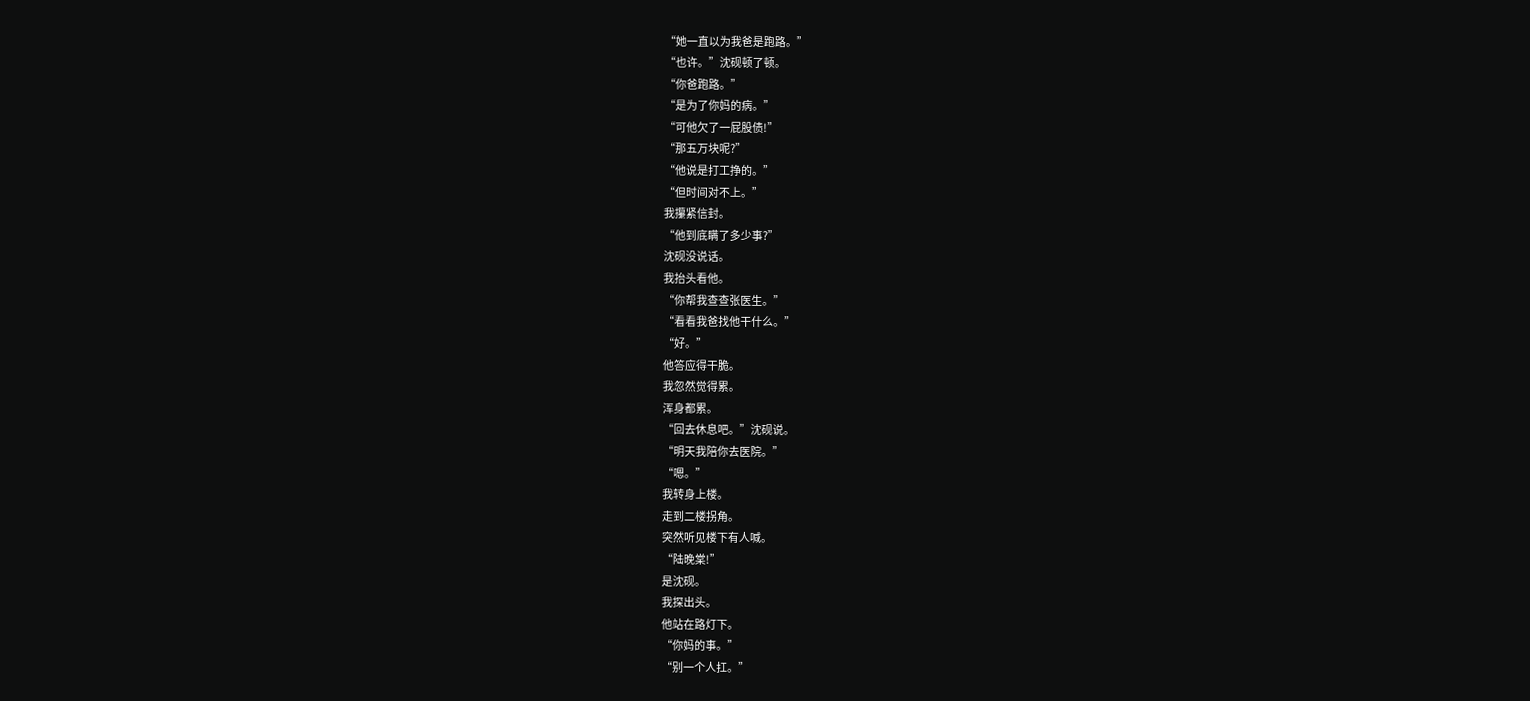“她一直以为我爸是跑路。”
“也许。”沈砚顿了顿。
“你爸跑路。”
“是为了你妈的病。”
“可他欠了一屁股债!”
“那五万块呢?”
“他说是打工挣的。”
“但时间对不上。”
我攥紧信封。
“他到底瞒了多少事?”
沈砚没说话。
我抬头看他。
“你帮我查查张医生。”
“看看我爸找他干什么。”
“好。”
他答应得干脆。
我忽然觉得累。
浑身都累。
“回去休息吧。”沈砚说。
“明天我陪你去医院。”
“嗯。”
我转身上楼。
走到二楼拐角。
突然听见楼下有人喊。
“陆晚棠!”
是沈砚。
我探出头。
他站在路灯下。
“你妈的事。”
“别一个人扛。”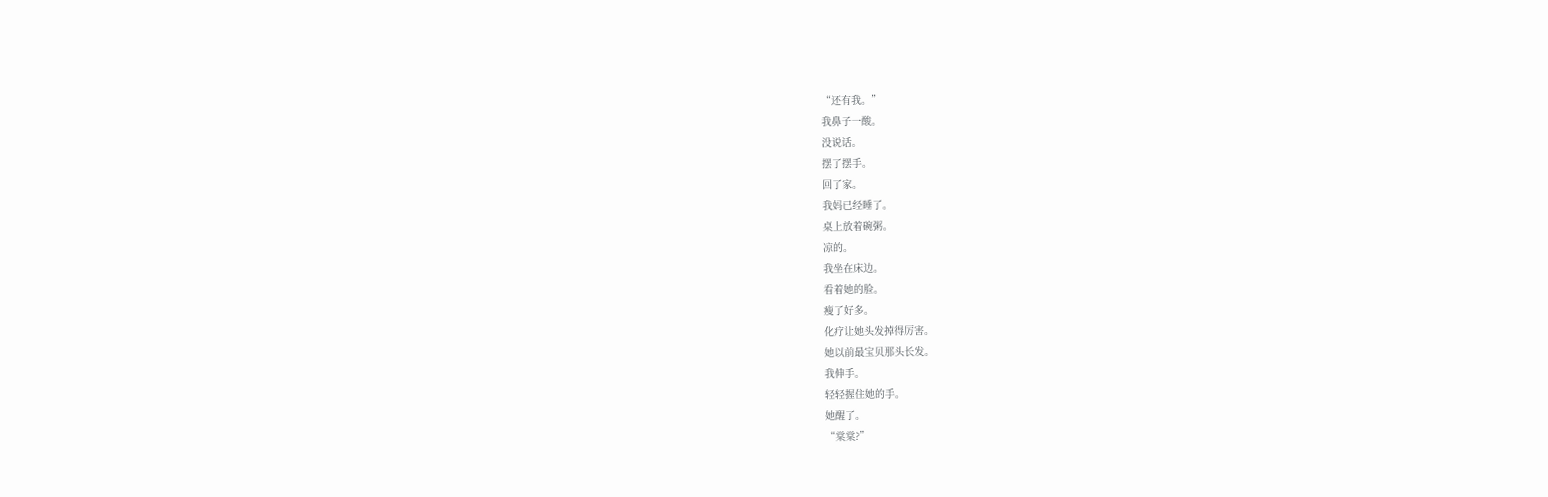“还有我。”
我鼻子一酸。
没说话。
摆了摆手。
回了家。
我妈已经睡了。
桌上放着碗粥。
凉的。
我坐在床边。
看着她的脸。
瘦了好多。
化疗让她头发掉得厉害。
她以前最宝贝那头长发。
我伸手。
轻轻握住她的手。
她醒了。
“棠棠?”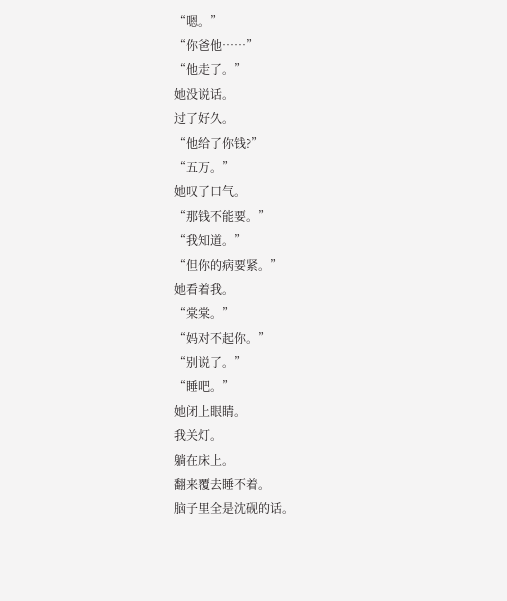“嗯。”
“你爸他……”
“他走了。”
她没说话。
过了好久。
“他给了你钱?”
“五万。”
她叹了口气。
“那钱不能要。”
“我知道。”
“但你的病要紧。”
她看着我。
“棠棠。”
“妈对不起你。”
“别说了。”
“睡吧。”
她闭上眼睛。
我关灯。
躺在床上。
翻来覆去睡不着。
脑子里全是沈砚的话。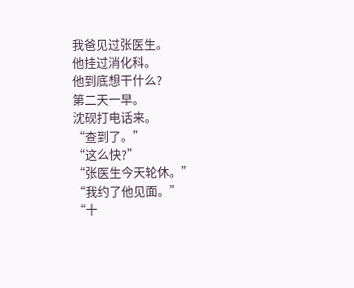我爸见过张医生。
他挂过消化科。
他到底想干什么?
第二天一早。
沈砚打电话来。
“查到了。”
“这么快?”
“张医生今天轮休。”
“我约了他见面。”
“十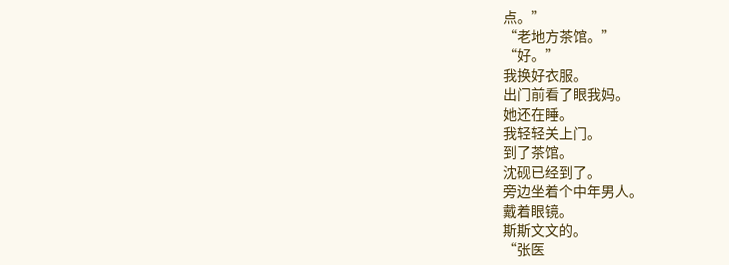点。”
“老地方茶馆。”
“好。”
我换好衣服。
出门前看了眼我妈。
她还在睡。
我轻轻关上门。
到了茶馆。
沈砚已经到了。
旁边坐着个中年男人。
戴着眼镜。
斯斯文文的。
“张医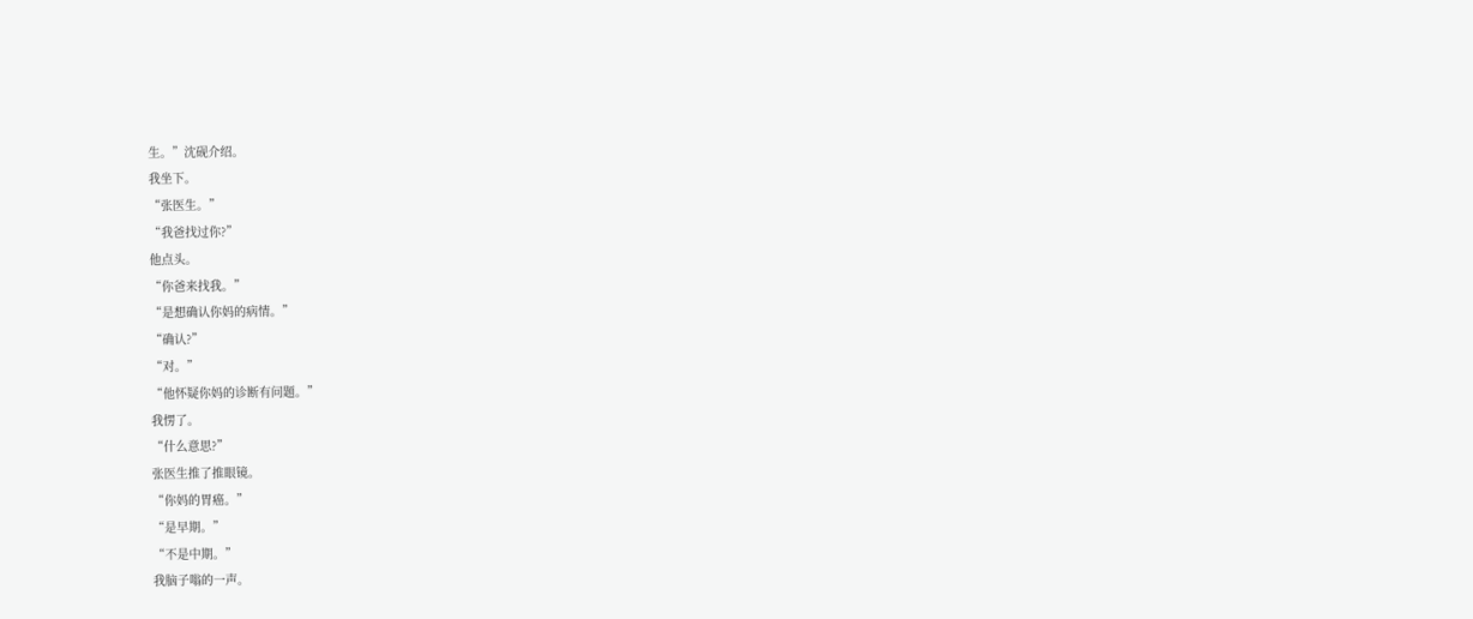生。”沈砚介绍。
我坐下。
“张医生。”
“我爸找过你?”
他点头。
“你爸来找我。”
“是想确认你妈的病情。”
“确认?”
“对。”
“他怀疑你妈的诊断有问题。”
我愣了。
“什么意思?”
张医生推了推眼镜。
“你妈的胃癌。”
“是早期。”
“不是中期。”
我脑子嗡的一声。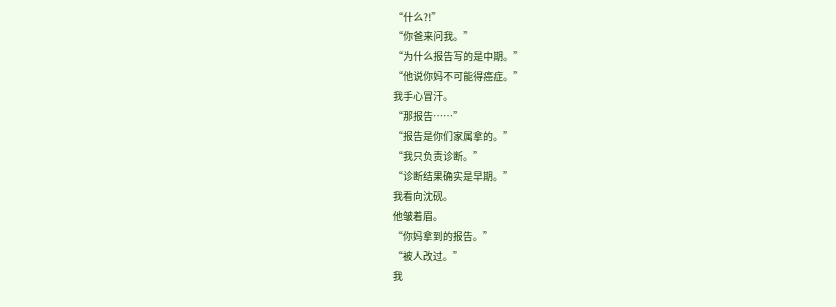“什么?!”
“你爸来问我。”
“为什么报告写的是中期。”
“他说你妈不可能得癌症。”
我手心冒汗。
“那报告……”
“报告是你们家属拿的。”
“我只负责诊断。”
“诊断结果确实是早期。”
我看向沈砚。
他皱着眉。
“你妈拿到的报告。”
“被人改过。”
我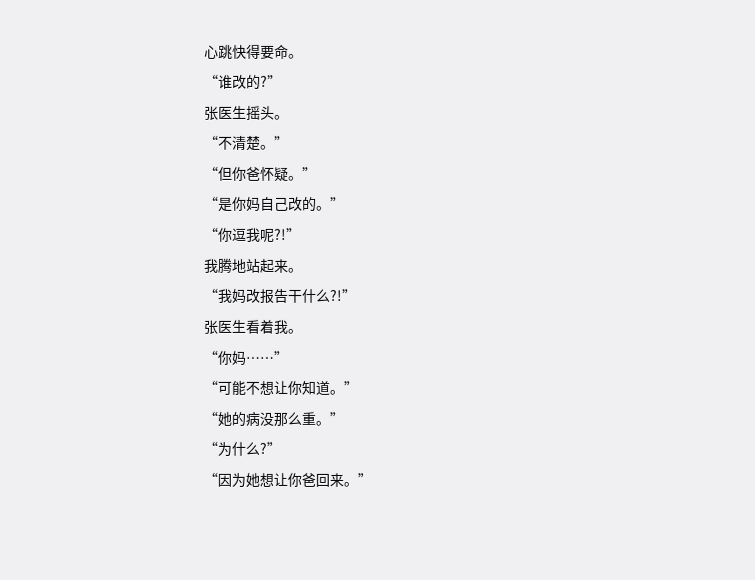心跳快得要命。
“谁改的?”
张医生摇头。
“不清楚。”
“但你爸怀疑。”
“是你妈自己改的。”
“你逗我呢?!”
我腾地站起来。
“我妈改报告干什么?!”
张医生看着我。
“你妈……”
“可能不想让你知道。”
“她的病没那么重。”
“为什么?”
“因为她想让你爸回来。”